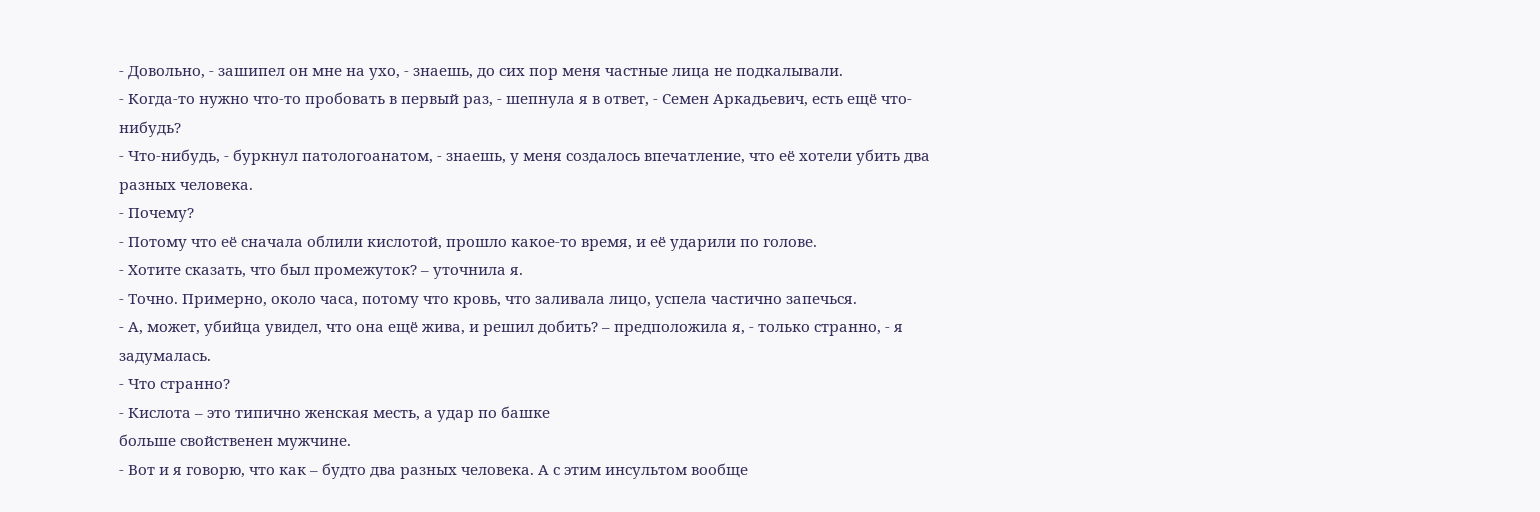- Довольно, - зашипел он мне на ухо, - знаешь, до сих пор меня частные лица не подкалывали.
- Когда-то нужно что-то пробовать в первый раз, - шепнула я в ответ, - Семен Аркадьевич, есть ещё что-нибудь?
- Что-нибудь, - буркнул патологоанатом, - знаешь, у меня создалось впечатление, что её хотели убить два разных человека.
- Почему?
- Потому что её сначала облили кислотой, прошло какое-то время, и её ударили по голове.
- Хотите сказать, что был промежуток? – уточнила я.
- Точно. Примерно, около часа, потому что кровь, что заливала лицо, успела частично запечься.
- А, может, убийца увидел, что она ещё жива, и решил добить? – предположила я, - только странно, - я задумалась.
- Что странно?
- Кислота – это типично женская месть, а удар по башке
больше свойственен мужчине.
- Вот и я говорю, что как – будто два разных человека. А с этим инсультом вообще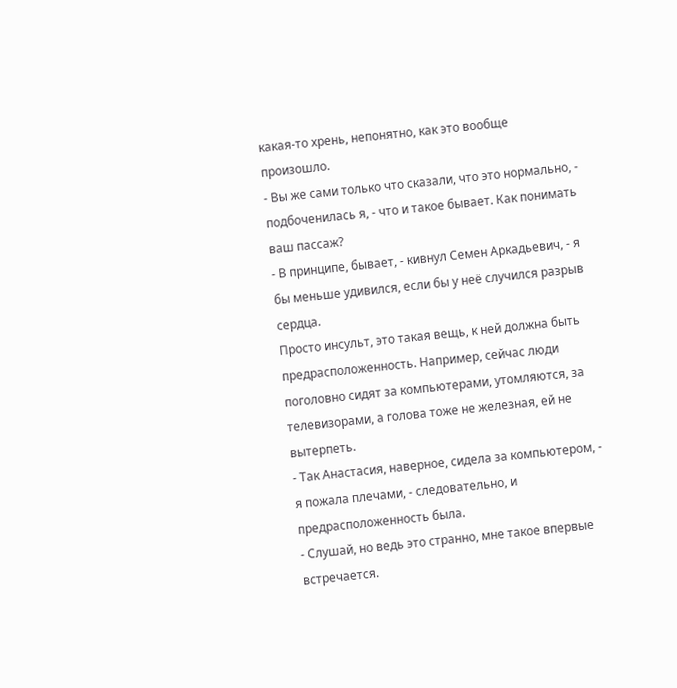какая-то хрень, непонятно, как это вообще произошло.
- Вы же сами только что сказали, что это нормально, - подбоченилась я, - что и такое бывает. Как понимать ваш пассаж?
- В принципе, бывает, - кивнул Семен Аркадьевич, - я бы меньше удивился, если бы у неё случился разрыв сердца.
Просто инсульт, это такая вещь, к ней должна быть предрасположенность. Например, сейчас люди поголовно сидят за компьютерами, утомляются, за телевизорами, а голова тоже не железная, ей не вытерпеть.
- Так Анастасия, наверное, сидела за компьютером, - я пожала плечами, - следовательно, и предрасположенность была.
- Слушай, но ведь это странно, мне такое впервые встречается.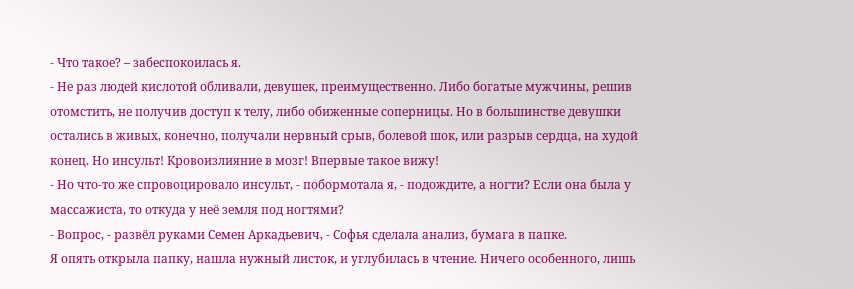- Что такое? – забеспокоилась я.
- Не раз людей кислотой обливали, девушек, преимущественно. Либо богатые мужчины, решив отомстить, не получив доступ к телу, либо обиженные соперницы. Но в большинстве девушки остались в живых, конечно, получали нервный срыв, болевой шок, или разрыв сердца, на худой конец. Но инсульт! Кровоизлияние в мозг! Впервые такое вижу!
- Но что-то же спровоцировало инсульт, - побормотала я, - подождите, а ногти? Если она была у массажиста, то откуда у неё земля под ногтями?
- Вопрос, - развёл руками Семен Аркадьевич, - Софья сделала анализ, бумага в папке.
Я опять открыла папку, нашла нужный листок, и углубилась в чтение. Ничего особенного, лишь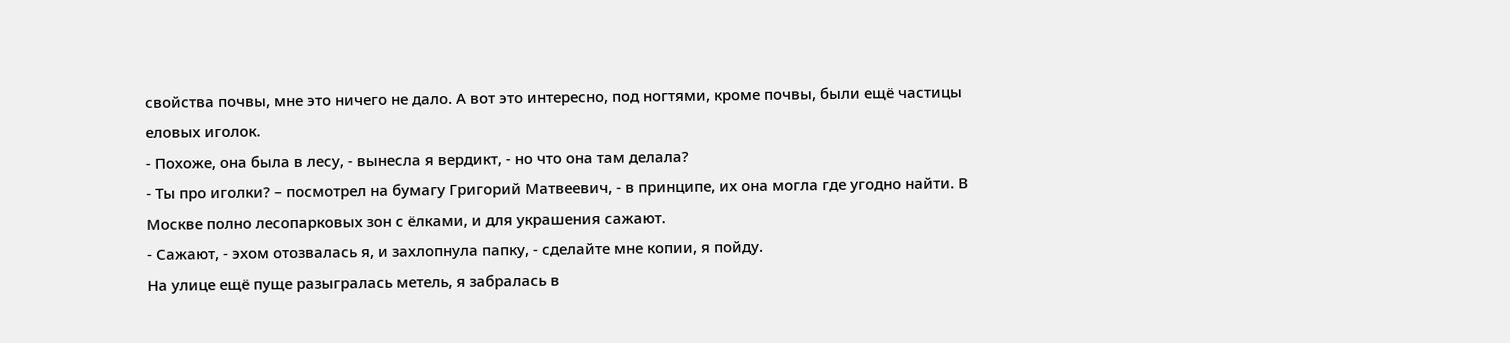свойства почвы, мне это ничего не дало. А вот это интересно, под ногтями, кроме почвы, были ещё частицы еловых иголок.
- Похоже, она была в лесу, - вынесла я вердикт, - но что она там делала?
- Ты про иголки? – посмотрел на бумагу Григорий Матвеевич, - в принципе, их она могла где угодно найти. В Москве полно лесопарковых зон с ёлками, и для украшения сажают.
- Сажают, - эхом отозвалась я, и захлопнула папку, - сделайте мне копии, я пойду.
На улице ещё пуще разыгралась метель, я забралась в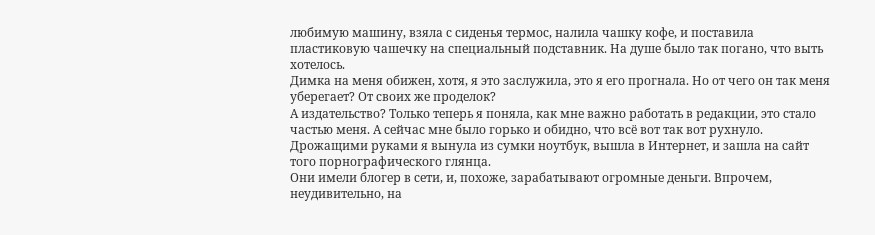любимую машину, взяла с сиденья термос, налила чашку кофе, и поставила пластиковую чашечку на специальный подставник. На душе было так погано, что выть хотелось.
Димка на меня обижен, хотя, я это заслужила, это я его прогнала. Но от чего он так меня уберегает? От своих же проделок?
А издательство? Только теперь я поняла, как мне важно работать в редакции, это стало частью меня. А сейчас мне было горько и обидно, что всё вот так вот рухнуло.
Дрожащими руками я вынула из сумки ноутбук, вышла в Интернет, и зашла на сайт того порнографического глянца.
Они имели блогер в сети, и, похоже, зарабатывают огромные деньги. Впрочем, неудивительно, на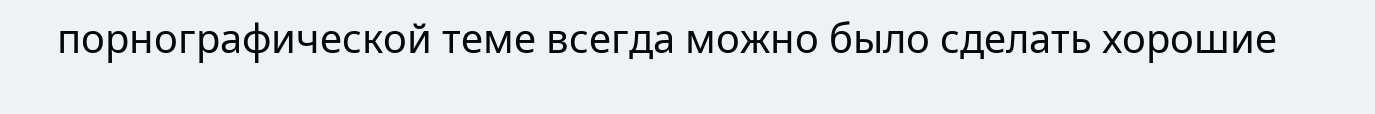порнографической теме всегда можно было сделать хорошие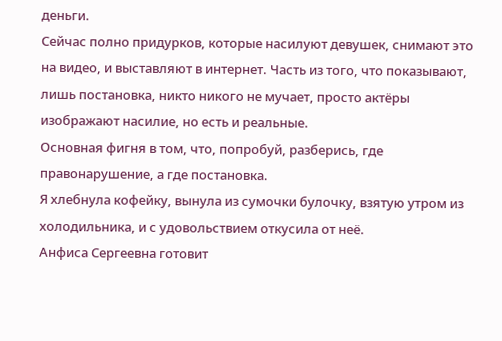деньги.
Сейчас полно придурков, которые насилуют девушек, снимают это на видео, и выставляют в интернет. Часть из того, что показывают, лишь постановка, никто никого не мучает, просто актёры изображают насилие, но есть и реальные.
Основная фигня в том, что, попробуй, разберись, где правонарушение, а где постановка.
Я хлебнула кофейку, вынула из сумочки булочку, взятую утром из холодильника, и с удовольствием откусила от неё.
Анфиса Сергеевна готовит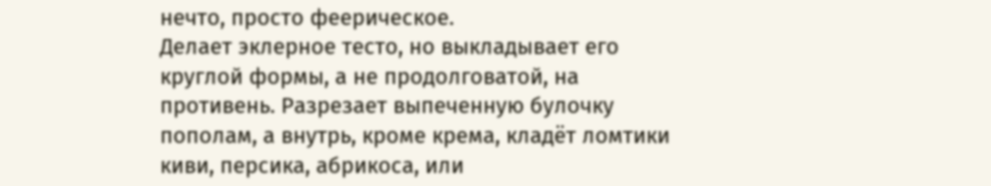нечто, просто феерическое.
Делает эклерное тесто, но выкладывает его круглой формы, а не продолговатой, на противень. Разрезает выпеченную булочку пополам, а внутрь, кроме крема, кладёт ломтики киви, персика, абрикоса, или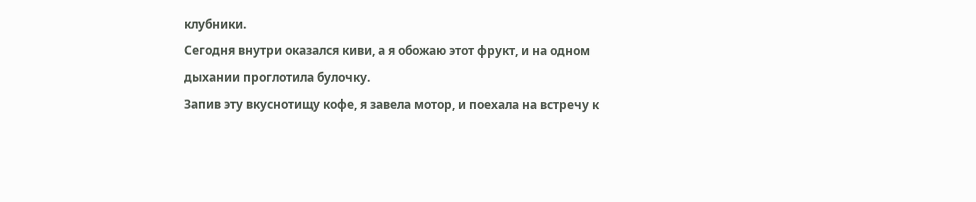клубники.
Сегодня внутри оказался киви, а я обожаю этот фрукт, и на одном дыхании проглотила булочку.
Запив эту вкуснотищу кофе, я завела мотор, и поехала на встречу к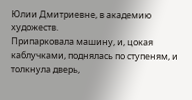Юлии Дмитриевне, в академию художеств.
Припарковала машину, и, цокая каблучками, поднялась по ступеням, и толкнула дверь,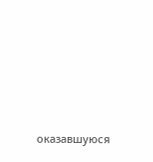оказавшуюся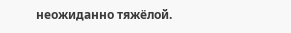неожиданно тяжёлой.